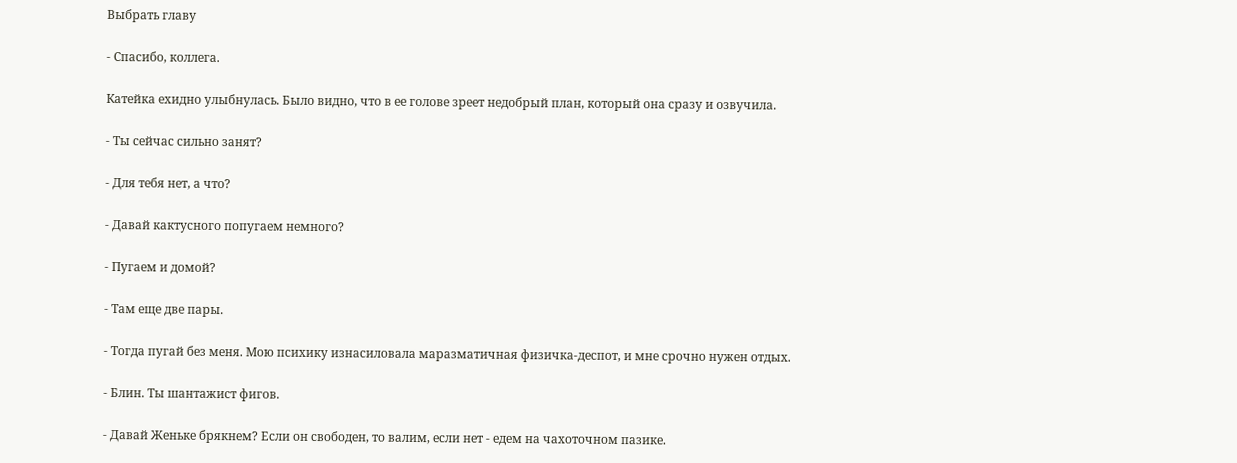Выбрать главу

- Спасибо, коллега.

Катейка ехидно улыбнулась. Было видно, что в ее голове зреет недобрый план, который она сразу и озвучила.

- Ты сейчас сильно занят?

- Для тебя нет, а что?

- Давай кактусного попугаем немного?

- Пугаем и домой?

- Там еще две пары.

- Тогда пугай без меня. Мою психику изнасиловала маразматичная физичка-деспот, и мне срочно нужен отдых.

- Блин. Ты шантажист фигов.

- Давай Женьке брякнем? Если он свободен, то валим, если нет - едем на чахоточном пазике.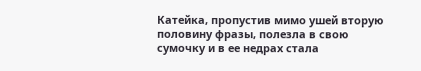Катейка, пропустив мимо ушей вторую половину фразы, полезла в свою сумочку и в ее недрах стала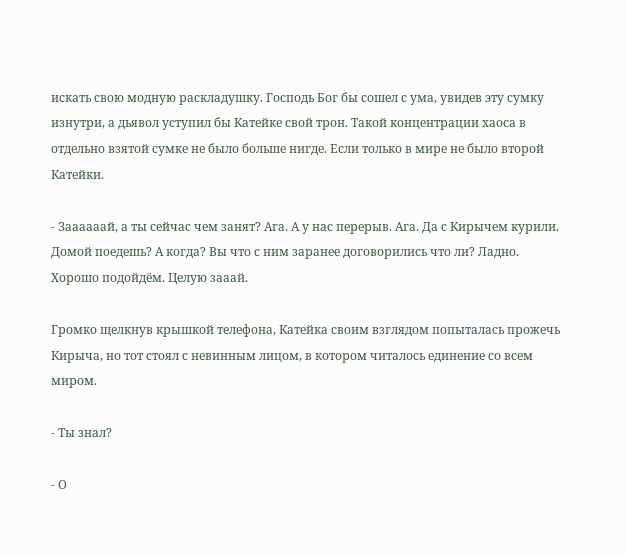искать свою модную раскладушку. Господь Бог бы сошел с ума, увидев эту сумку изнутри, а дьявол уступил бы Катейке свой трон. Такой концентрации хаоса в отдельно взятой сумке не было больше нигде. Если только в мире не было второй Катейки.

- Заааааай, а ты сейчас чем занят? Ага. А у нас перерыв. Ага. Да с Кирычем курили. Домой поедешь? А когда? Вы что с ним заранее договорились что ли? Ладно. Хорошо подойдём. Целую зааай.

Громко щелкнув крышкой телефона, Катейка своим взглядом попыталась прожечь Кирыча, но тот стоял с невинным лицом, в котором читалось единение со всем миром.

- Ты знал?

- О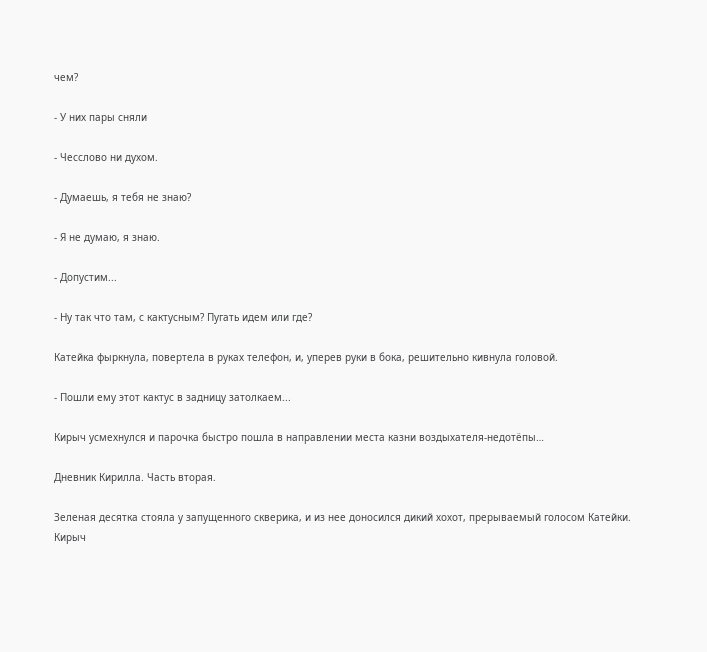чем?

- У них пары сняли

- Чесслово ни духом.

- Думаешь, я тебя не знаю?

- Я не думаю, я знаю.

- Допустим...

- Ну так что там, с кактусным? Пугать идем или где?

Катейка фыркнула, повертела в руках телефон, и, уперев руки в бока, решительно кивнула головой.

- Пошли ему этот кактус в задницу затолкаем...

Кирыч усмехнулся и парочка быстро пошла в направлении места казни воздыхателя-недотёпы…

Дневник Кирилла. Часть вторая.

Зеленая десятка стояла у запущенного скверика, и из нее доносился дикий хохот, прерываемый голосом Катейки. Кирыч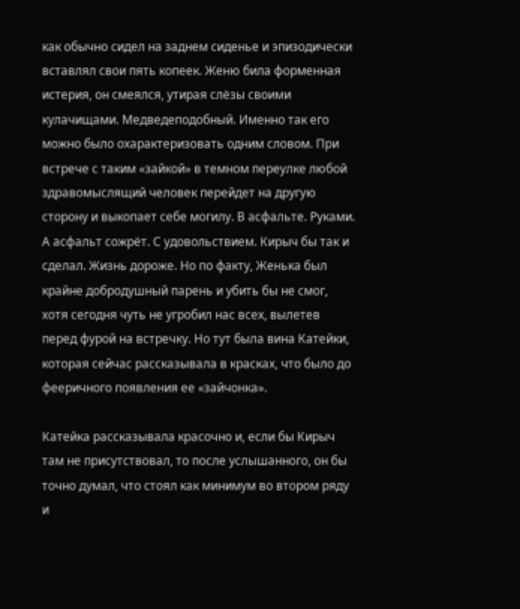как обычно сидел на заднем сиденье и эпизодически вставлял свои пять копеек. Женю била форменная истерия, он смеялся, утирая слёзы своими кулачищами. Медведеподобный. Именно так его можно было охарактеризовать одним словом. При встрече с таким «зайкой» в темном переулке любой здравомыслящий человек перейдет на другую сторону и выкопает себе могилу. В асфальте. Руками. А асфальт сожрёт. С удовольствием. Кирыч бы так и сделал. Жизнь дороже. Но по факту, Женька был крайне добродушный парень и убить бы не смог, хотя сегодня чуть не угробил нас всех, вылетев перед фурой на встречку. Но тут была вина Катейки, которая сейчас рассказывала в красках, что было до фееричного появления ее «зайчонка».

Катейка рассказывала красочно и, если бы Кирыч там не присутствовал, то после услышанного, он бы точно думал, что стоял как минимум во втором ряду и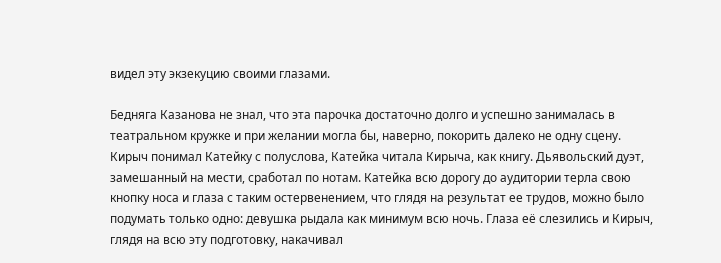видел эту экзекуцию своими глазами.

Бедняга Казанова не знал, что эта парочка достаточно долго и успешно занималась в театральном кружке и при желании могла бы, наверно, покорить далеко не одну сцену. Кирыч понимал Катейку с полуслова, Катейка читала Кирыча, как книгу. Дьявольский дуэт, замешанный на мести, сработал по нотам. Катейка всю дорогу до аудитории терла свою кнопку носа и глаза с таким остервенением, что глядя на результат ее трудов, можно было подумать только одно: девушка рыдала как минимум всю ночь. Глаза её слезились и Кирыч, глядя на всю эту подготовку, накачивал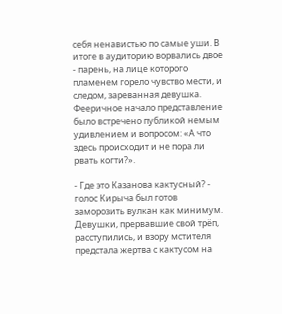себя ненавистью по самые уши. В итоге в аудиторию ворвались двое - парень, на лице которого пламенем горело чувство мести, и следом, зареванная девушка. Фееричное начало представление было встречено публикой немым удивлением и вопросом: «А что здесь происходит и не пора ли рвать когти?».

- Где это Казанова кактусный? - голос Кирыча был готов заморозить вулкан как минимум. Девушки, прервавшие свой трёп, расступились, и взору мстителя предстала жертва с кактусом на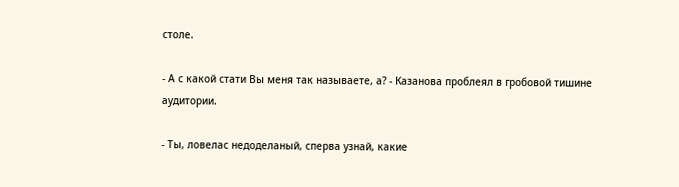столе.

- А с какой стати Вы меня так называете, а? - Казанова проблеял в гробовой тишине аудитории.

- Ты, ловелас недоделаный, сперва узнай, какие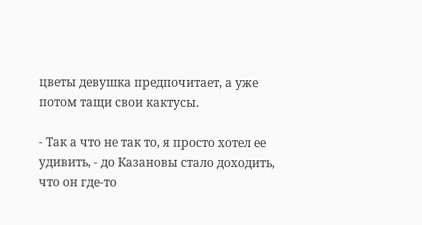цветы девушка предпочитает, а уже потом тащи свои кактусы.

- Так а что не так то, я просто хотел ее удивить, - до Казановы стало доходить, что он где-то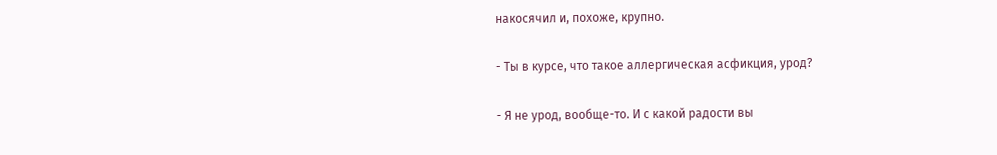накосячил и, похоже, крупно.

- Ты в курсе, что такое аллергическая асфикция, урод?

- Я не урод, вообще-то. И с какой радости вы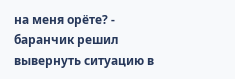на меня орёте? - баранчик решил вывернуть ситуацию в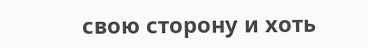свою сторону и хоть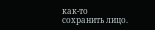как-то сохранить лицо.